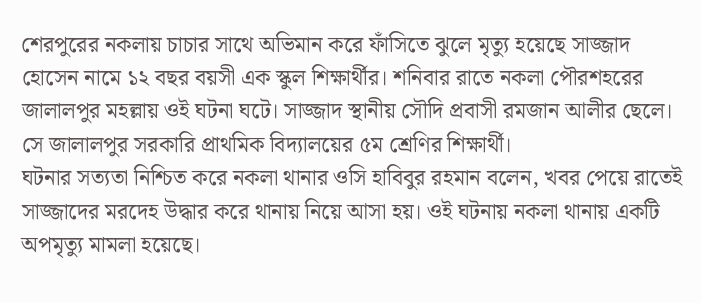শেরপুরের নকলায় চাচার সাথে অভিমান করে ফাঁসিতে ঝুলে মৃত্যু হয়েছে সাজ্জাদ হোসেন নামে ১২ বছর বয়সী এক স্কুল শিক্ষার্থীর। শনিবার রাতে নকলা পৌরশহরের জালালপুর মহল্লায় ওই ঘটনা ঘটে। সাজ্জাদ স্থানীয় সৌদি প্রবাসী রমজান আলীর ছেলে। সে জালালপুর সরকারি প্রাথমিক বিদ্যালয়ের ৫ম শ্রেণির শিক্ষার্থী।
ঘটনার সত্যতা নিশ্চিত করে নকলা থানার ওসি হাবিবুর রহমান বলেন, খবর পেয়ে রাতেই সাজ্জাদের মরদেহ উদ্ধার করে থানায় নিয়ে আসা হয়। ওই ঘটনায় নকলা থানায় একটি অপমৃত্যু মামলা হয়েছে।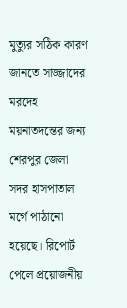মুত্যুর সঠিক কারণ জানতে সাজ্জাদের মরদেহ ময়নাতদন্তের জন্য শেরপুর জেলা সদর হাসপাতাল মর্গে পাঠানো হয়েছে। রিপোর্ট পেলে প্রয়োজনীয়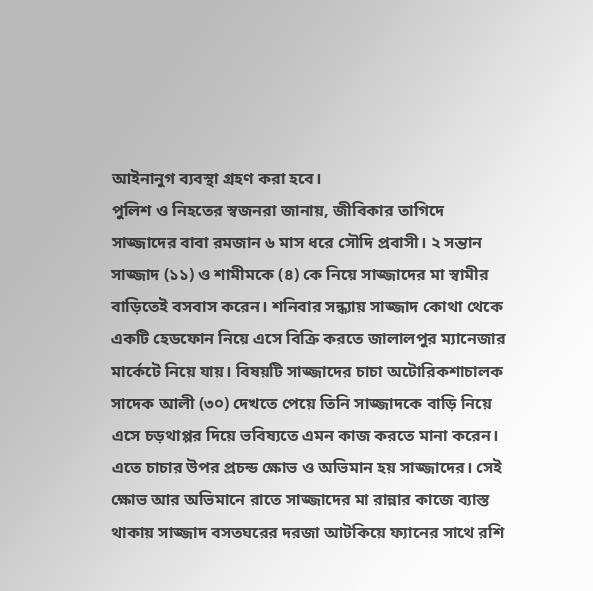আইনানুগ ব্যবস্থা গ্রহণ করা হবে।
পুলিশ ও নিহতের স্বজনরা জানায়, জীবিকার তাগিদে সাজ্জাদের বাবা রমজান ৬ মাস ধরে সৌদি প্রবাসী। ২ সন্তান সাজ্জাদ (১১) ও শামীমকে (৪) কে নিয়ে সাজ্জাদের মা স্বামীর বাড়িতেই বসবাস করেন। শনিবার সন্ধ্যায় সাজ্জাদ কোথা থেকে একটি হেডফোন নিয়ে এসে বিক্রি করতে জালালপুর ম্যানেজার মার্কেটে নিয়ে যায়। বিষয়টি সাজ্জাদের চাচা অটোরিকশাচালক সাদেক আলী (৩০) দেখতে পেয়ে তিনি সাজ্জাদকে বাড়ি নিয়ে এসে চড়থাপ্পর দিয়ে ভবিষ্যতে এমন কাজ করতে মানা করেন। এতে চাচার উপর প্রচন্ড ক্ষোভ ও অভিমান হয় সাজ্জাদের। সেই ক্ষোভ আর অভিমানে রাতে সাজ্জাদের মা রান্নার কাজে ব্যাস্ত থাকায় সাজ্জাদ বসতঘরের দরজা আটকিয়ে ফ্যানের সাথে রশি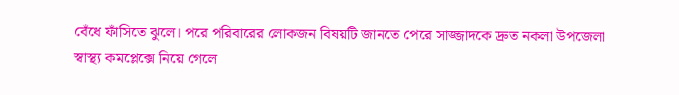বেঁধে ফাঁসিতে ঝুলে। পরে পরিবারের লোকজন বিষয়টি জানতে পেরে সাজ্জাদকে দ্রুত নকলা উপজেলা স্বাস্থ্য কমপ্লেক্সে নিয়ে গেলে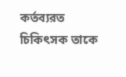কর্তব্যরত চিকিৎসক তাকে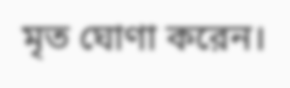মৃত ঘোণা করেন।